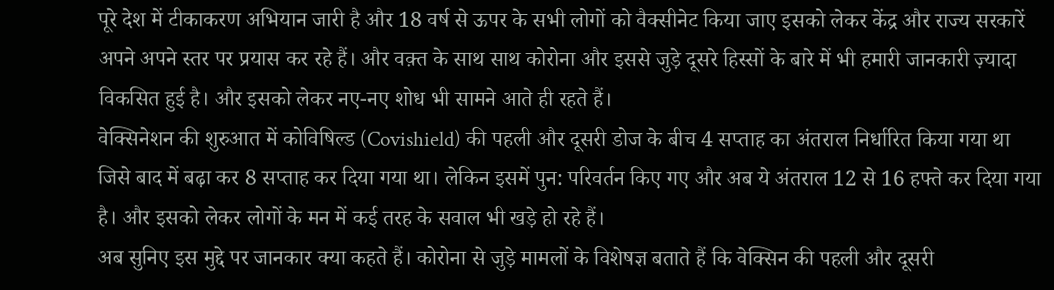पूरे देश में टीकाकरण अभियान जारी है और 18 वर्ष से ऊपर के सभी लोगों को वैक्सीनेट किया जाए इसको लेकर केंद्र और राज्य सरकारें अपने अपने स्तर पर प्रयास कर रहे हैं। और वक़्त के साथ साथ कोरोना और इससे जुड़े दूसरे हिस्सों के बारे में भी हमारी जानकारी ज़्यादा विकसित हुई है। और इसको लेकर नए-नए शोध भी सामने आते ही रहते हैं।
वेक्सिनेशन की शुरुआत में कोविषिल्ड (Covishield) की पहली और दूसरी डोज के बीच 4 सप्ताह का अंतराल निर्धारित किया गया था जिसे बाद में बढ़ा कर 8 सप्ताह कर दिया गया था। लेकिन इसमें पुन: परिवर्तन किए गए और अब ये अंतराल 12 से 16 हफ्ते कर दिया गया है। और इसको लेकर लोगों के मन में कई तरह के सवाल भी खड़े हो रहे हैं।
अब सुनिए इस मुद्दे पर जानकार क्या कहते हैं। कोरोना से जुड़े मामलों के विशेषज्ञ बताते हैं कि वेक्सिन की पहली और दूसरी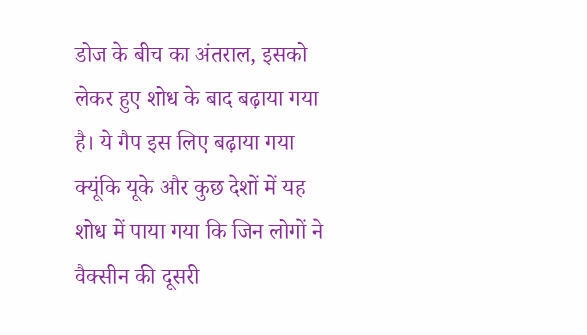डोज के बीच का अंतराल, इसको लेकर हुए शोध के बाद बढ़ाया गया है। ये गैप इस लिए बढ़ाया गया क्यूंकि यूके और कुछ देशों में यह शोध में पाया गया कि जिन लोगों ने वैक्सीन की दूसरी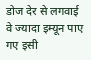डोज देर से लगवाई वे ज्यादा इम्यून पाए गए इसी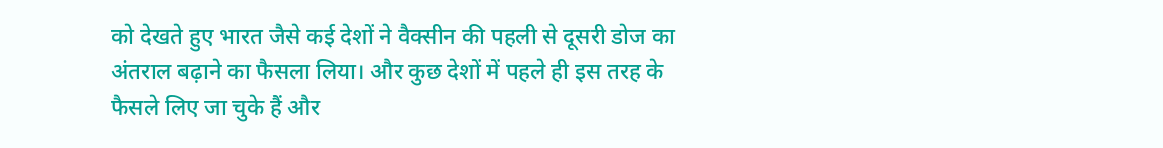को देखते हुए भारत जैसे कई देशों ने वैक्सीन की पहली से दूसरी डोज का अंतराल बढ़ाने का फैसला लिया। और कुछ देशों में पहले ही इस तरह के फैसले लिए जा चुके हैं और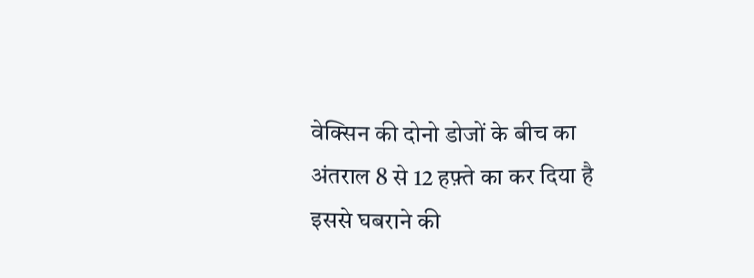वेक्सिन की दोनो डोजों के बीच का अंतराल 8 से 12 हफ़्ते का कर दिया है इससे घबराने की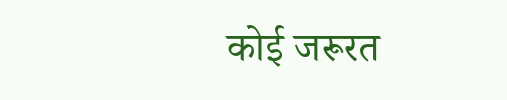कोई जरूरत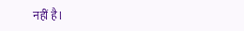नहीं है।